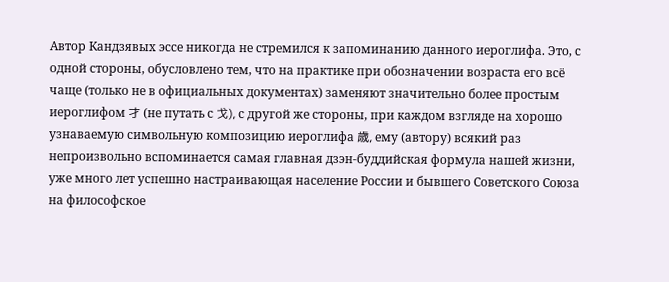Автор Кандзявых эссе никогда не стремился к запоминанию данного иероглифа. Это, с одной стороны, обусловлено тем, что на практике при обозначении возраста его всё чаще (только не в официальных документах) заменяют значительно более простым иероглифом 才 (не путать с 戈), с другой же стороны, при каждом взгляде на хорошо узнаваемую символьную композицию иероглифа 歳, ему (автору) всякий раз непроизвольно вспоминается самая главная дзэн-буддийская формула нашей жизни, уже много лет успешно настраивающая население России и бывшего Советского Союза на философское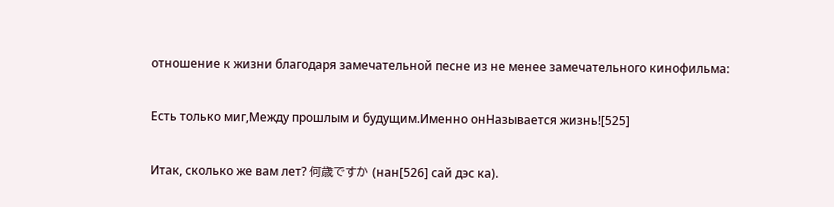отношение к жизни благодаря замечательной песне из не менее замечательного кинофильма:

Есть только миг,Между прошлым и будущим.Именно онНазывается жизнь![525]

Итак, сколько же вам лет? 何歳ですか (нан[526] сай дэс ка).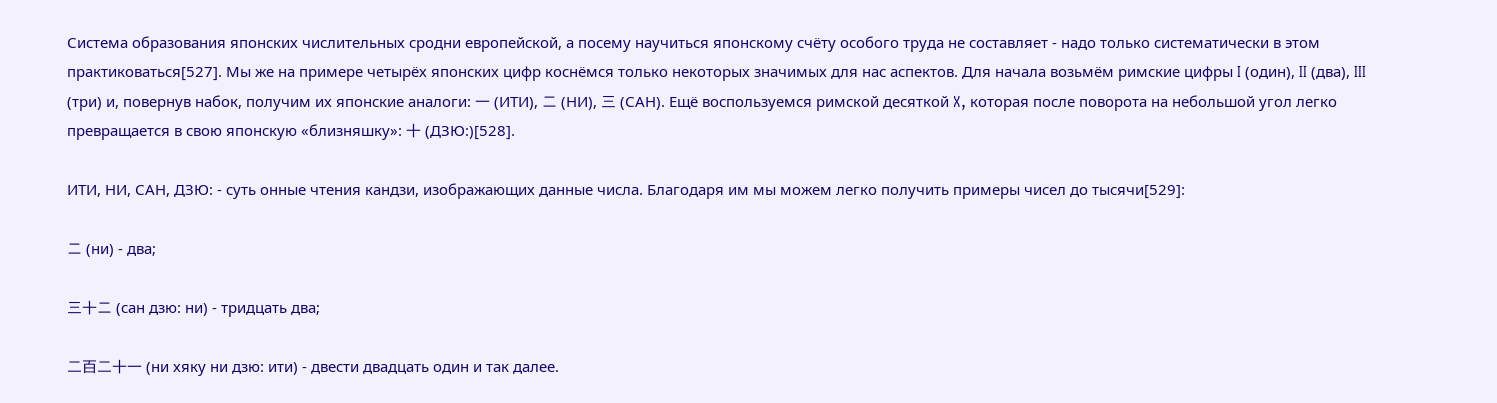Система образования японских числительных сродни европейской, а посему научиться японскому счёту особого труда не составляет - надо только систематически в этом практиковаться[527]. Мы же на примере четырёх японских цифр коснёмся только некоторых значимых для нас аспектов. Для начала возьмём римские цифры I (один), II (два), III (три) и, повернув набок, получим их японские аналоги: 一 (ИТИ), ニ (НИ), 三 (САН). Ещё воспользуемся римской десяткой X, которая после поворота на небольшой угол легко превращается в свою японскую «близняшку»: 十 (ДЗЮ:)[528].

ИТИ, НИ, САН, ДЗЮ: - суть онные чтения кандзи, изображающих данные числа. Благодаря им мы можем легко получить примеры чисел до тысячи[529]:

ニ (ни) - два;

三十ニ (сан дзю: ни) - тридцать два;

二百二十一 (ни хяку ни дзю: ити) - двести двадцать один и так далее.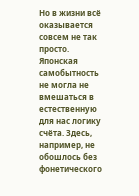Но в жизни всё оказывается совсем не так просто. Японская самобытность не могла не вмешаться в естественную для нас логику счёта. Здесь, например, не обошлось без фонетического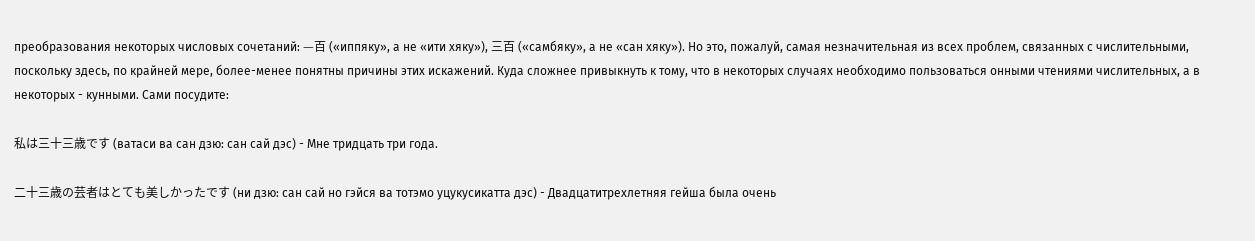преобразования некоторых числовых сочетаний: —百 («иппяку», а не «ити хяку»), 三百 («самбяку», а не «сан хяку»). Но это, пожалуй, самая незначительная из всех проблем, связанных с числительными, поскольку здесь, по крайней мере, более-менее понятны причины этих искажений. Куда сложнее привыкнуть к тому, что в некоторых случаях необходимо пользоваться онными чтениями числительных, а в некоторых - кунными. Сами посудите:

私は三十三歳です (ватаси ва сан дзю: сан сай дэс) - Мне тридцать три года.

二十三歳の芸者はとても美しかったです (ни дзю: сан сай но гэйся ва тотэмо уцукусикатта дэс) - Двадцатитрехлетняя гейша была очень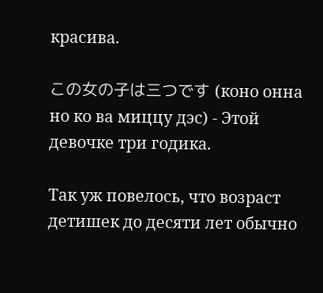красива.

この女の子は三つです (коно онна но ко ва миццу дэс) - Этой девочке три годика.

Так уж повелось, что возраст детишек до десяти лет обычно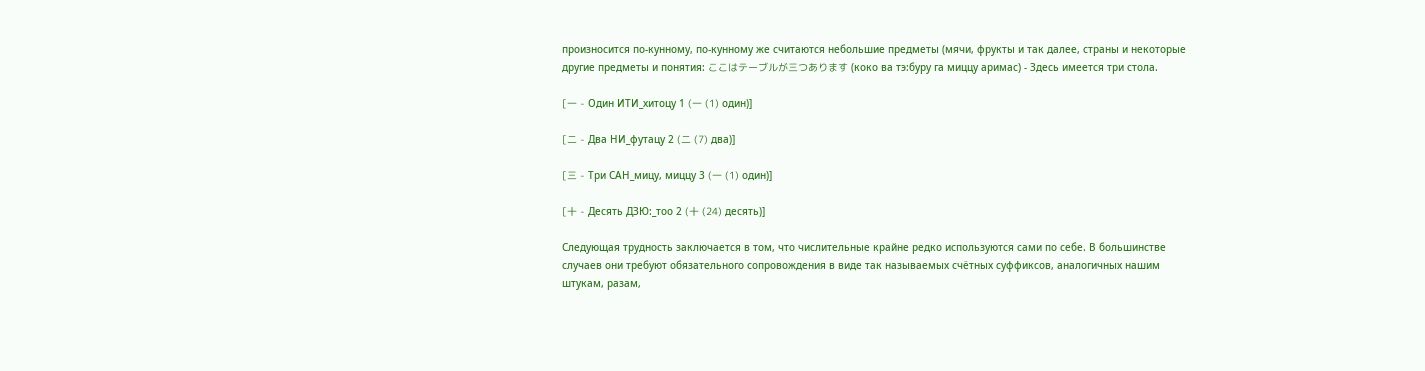произносится по-кунному, по-кунному же считаются небольшие предметы (мячи, фрукты и так далее, страны и некоторые другие предметы и понятия: ここはテーブルが三つあります (коко ва тэ:буру га миццу аримас) - Здесь имеется три стола.

[一 - Один ИТИ_хитоцу 1 (一 (1) один)]

[二 - Два НИ_футацу 2 (二 (7) два)]

[三 - Три САН_мицу, миццу 3 (一 (1) один)]

[十 - Десять ДЗЮ:_тоо 2 (十 (24) десять)]

Следующая трудность заключается в том, что числительные крайне редко используются сами по себе. В большинстве случаев они требуют обязательного сопровождения в виде так называемых счётных суффиксов, аналогичных нашим штукам, разам,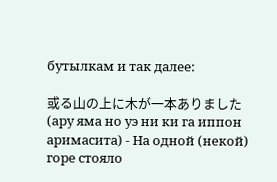бутылкам и так далее:

或る山の上に木が一本ありました (ару яма но уэ ни ки га иппон аримасита) - На одной (некой) горе стояло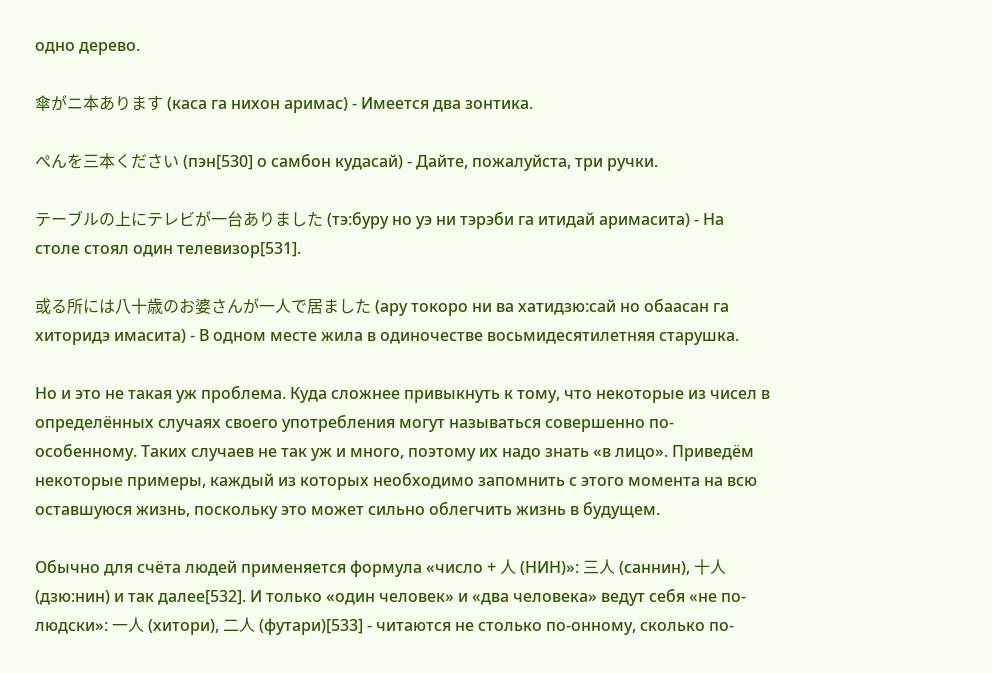одно дерево.

傘がニ本あります (каса га нихон аримас) - Имеется два зонтика.

ぺんを三本ください (пэн[530] о самбон кудасай) - Дайте, пожалуйста, три ручки.

テーブルの上にテレビが一台ありました (тэ:буру но уэ ни тэрэби га итидай аримасита) - На столе стоял один телевизор[531].

或る所には八十歳のお婆さんが一人で居ました (ару токоро ни ва хатидзю:сай но обаасан га хиторидэ имасита) - В одном месте жила в одиночестве восьмидесятилетняя старушка.

Но и это не такая уж проблема. Куда сложнее привыкнуть к тому, что некоторые из чисел в определённых случаях своего употребления могут называться совершенно по-особенному. Таких случаев не так уж и много, поэтому их надо знать «в лицо». Приведём некоторые примеры, каждый из которых необходимо запомнить с этого момента на всю оставшуюся жизнь, поскольку это может сильно облегчить жизнь в будущем.

Обычно для счёта людей применяется формула «число + 人 (НИН)»: 三人 (саннин), 十人 (дзю:нин) и так далее[532]. И только «один человек» и «два человека» ведут себя «не по-людски»: 一人 (хитори), 二人 (футари)[533] - читаются не столько по-онному, сколько по-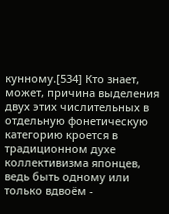кунному.[534] Кто знает, может, причина выделения двух этих числительных в отдельную фонетическую категорию кроется в традиционном духе коллективизма японцев, ведь быть одному или только вдвоём -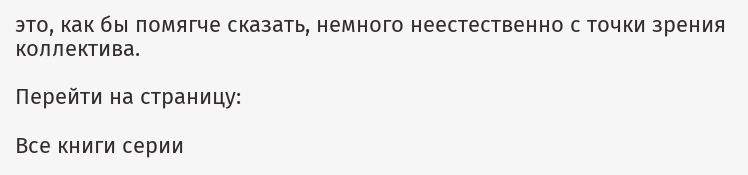это, как бы помягче сказать, немного неестественно с точки зрения коллектива.

Перейти на страницу:

Все книги серии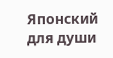Японский для души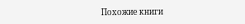Похожие книги